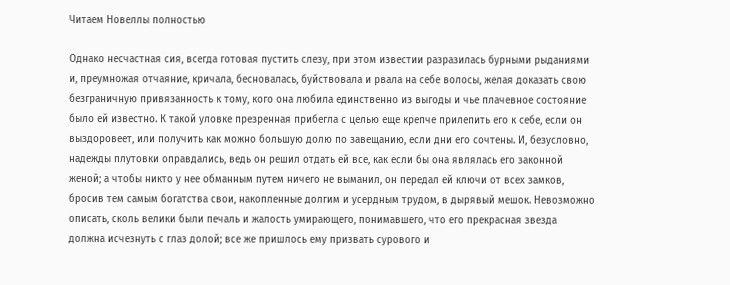Читаем Новеллы полностью

Однако несчастная сия, всегда готовая пустить слезу, при этом известии разразилась бурными рыданиями и, преумножая отчаяние, кричала, бесновалась, буйствовала и рвала на себе волосы, желая доказать свою безграничную привязанность к тому, кого она любила единственно из выгоды и чье плачевное состояние было ей известно. К такой уловке презренная прибегла с целью еще крепче прилепить его к себе, если он выздоровеет, или получить как можно большую долю по завещанию, если дни его сочтены. И, безусловно, надежды плутовки оправдались, ведь он решил отдать ей все, как если бы она являлась его законной женой; а чтобы никто у нее обманным путем ничего не выманил, он передал ей ключи от всех замков, бросив тем самым богатства свои, накопленные долгим и усердным трудом, в дырявый мешок. Невозможно описать, сколь велики были печаль и жалость умирающего, понимавшего, что его прекрасная звезда должна исчезнуть с глаз долой; все же пришлось ему призвать сурового и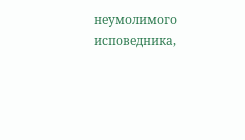неумолимого исповедника,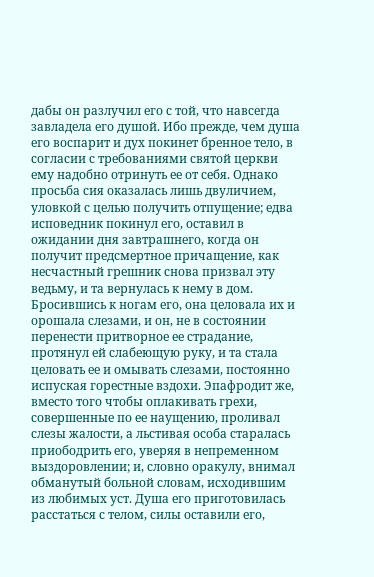дабы он разлучил его с той, что навсегда завладела его душой. Ибо прежде, чем душа его воспарит и дух покинет бренное тело, в согласии с требованиями святой церкви ему надобно отринуть ее от себя. Однако просьба сия оказалась лишь двуличием, уловкой с целью получить отпущение; едва исповедник покинул его, оставил в ожидании дня завтрашнего, когда он получит предсмертное причащение, как несчастный грешник снова призвал эту ведьму, и та вернулась к нему в дом. Бросившись к ногам его, она целовала их и орошала слезами, и он, не в состоянии перенести притворное ее страдание, протянул ей слабеющую руку, и та стала целовать ее и омывать слезами, постоянно испуская горестные вздохи. Эпафродит же, вместо того чтобы оплакивать грехи, совершенные по ее наущению, проливал слезы жалости, а льстивая особа старалась приободрить его, уверяя в непременном выздоровлении; и, словно оракулу, внимал обманутый больной словам, исходившим из любимых уст. Душа его приготовилась расстаться с телом, силы оставили его,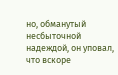но, обманутый несбыточной надеждой, он уповал, что вскоре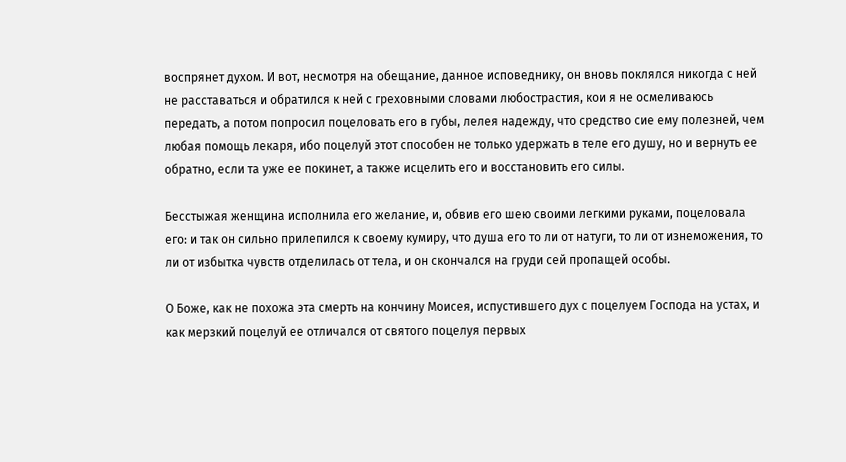воспрянет духом. И вот, несмотря на обещание, данное исповеднику, он вновь поклялся никогда с ней не расставаться и обратился к ней с греховными словами любострастия, кои я не осмеливаюсь передать, а потом попросил поцеловать его в губы, лелея надежду, что средство сие ему полезней, чем любая помощь лекаря, ибо поцелуй этот способен не только удержать в теле его душу, но и вернуть ее обратно, если та уже ее покинет, а также исцелить его и восстановить его силы.

Бесстыжая женщина исполнила его желание, и, обвив его шею своими легкими руками, поцеловала его: и так он сильно прилепился к своему кумиру, что душа его то ли от натуги, то ли от изнеможения, то ли от избытка чувств отделилась от тела, и он скончался на груди сей пропащей особы.

О Боже, как не похожа эта смерть на кончину Моисея, испустившего дух с поцелуем Господа на устах, и как мерзкий поцелуй ее отличался от святого поцелуя первых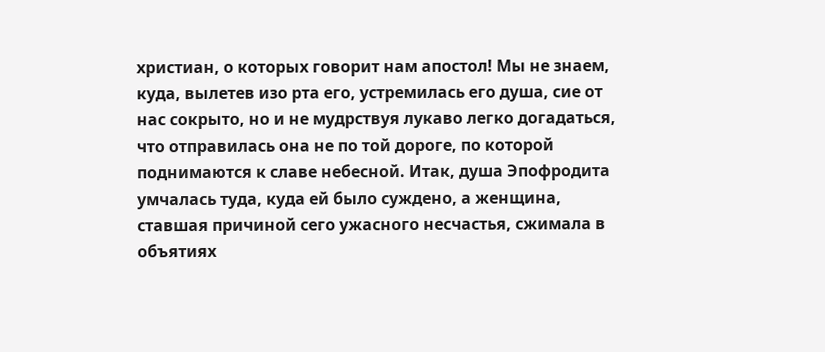христиан, о которых говорит нам апостол! Мы не знаем, куда, вылетев изо рта его, устремилась его душа, сие от нас сокрыто, но и не мудрствуя лукаво легко догадаться, что отправилась она не по той дороге, по которой поднимаются к славе небесной. Итак, душа Эпофродита умчалась туда, куда ей было суждено, а женщина, ставшая причиной сего ужасного несчастья, сжимала в объятиях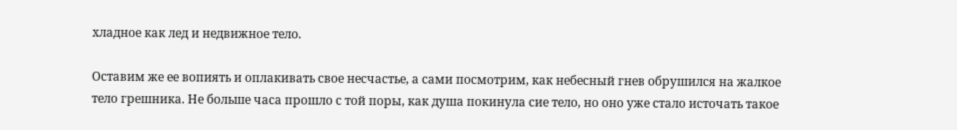хладное как лед и недвижное тело.

Оставим же ее вопиять и оплакивать свое несчастье, а сами посмотрим, как небесный гнев обрушился на жалкое тело грешника. Не больше часа прошло с той поры, как душа покинула сие тело, но оно уже стало источать такое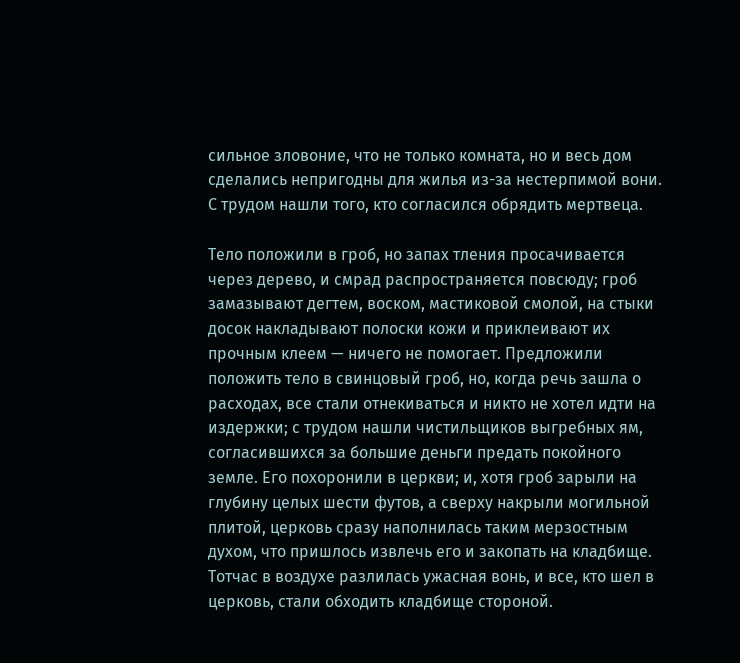сильное зловоние, что не только комната, но и весь дом сделались непригодны для жилья из-за нестерпимой вони. С трудом нашли того, кто согласился обрядить мертвеца.

Тело положили в гроб, но запах тления просачивается через дерево, и смрад распространяется повсюду; гроб замазывают дегтем, воском, мастиковой смолой, на стыки досок накладывают полоски кожи и приклеивают их прочным клеем — ничего не помогает. Предложили положить тело в свинцовый гроб, но, когда речь зашла о расходах, все стали отнекиваться и никто не хотел идти на издержки; с трудом нашли чистильщиков выгребных ям, согласившихся за большие деньги предать покойного земле. Его похоронили в церкви; и, хотя гроб зарыли на глубину целых шести футов, а сверху накрыли могильной плитой, церковь сразу наполнилась таким мерзостным духом, что пришлось извлечь его и закопать на кладбище. Тотчас в воздухе разлилась ужасная вонь, и все, кто шел в церковь, стали обходить кладбище стороной.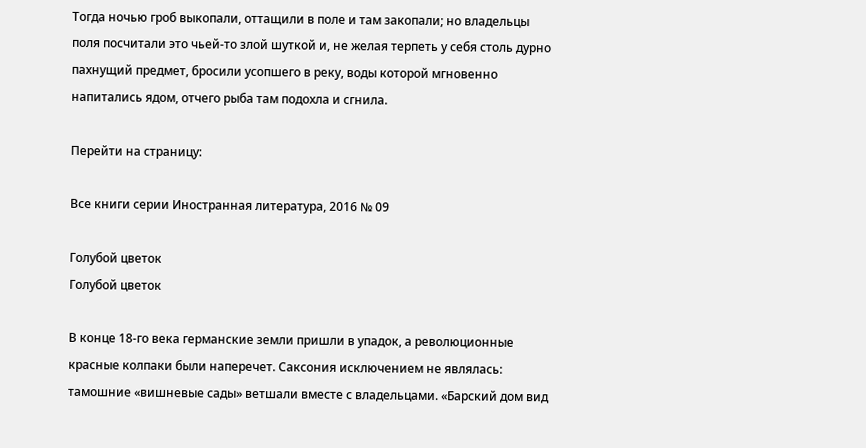Тогда ночью гроб выкопали, оттащили в поле и там закопали; но владельцы поля посчитали это чьей-то злой шуткой и, не желая терпеть у себя столь дурно пахнущий предмет, бросили усопшего в реку, воды которой мгновенно напитались ядом, отчего рыба там подохла и сгнила.

Перейти на страницу:

Все книги серии Иностранная литература, 2016 № 09

Голубой цветок
Голубой цветок

В конце 18-го века германские земли пришли в упадок, а революционные красные колпаки были наперечет. Саксония исключением не являлась: тамошние «вишневые сады» ветшали вместе с владельцами. «Барский дом вид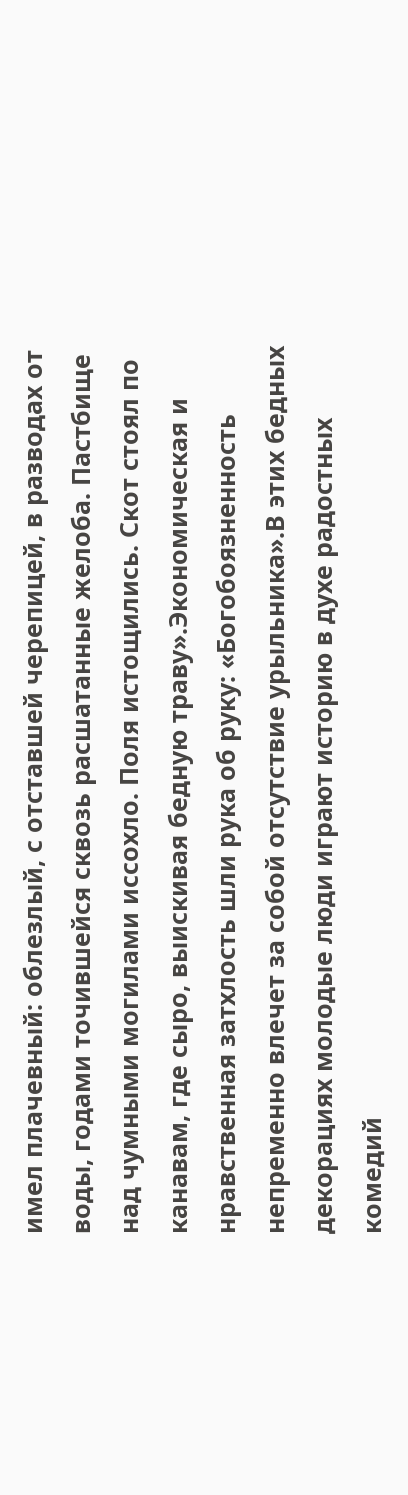имел плачевный: облезлый, с отставшей черепицей, в разводах от воды, годами точившейся сквозь расшатанные желоба. Пастбище над чумными могилами иссохло. Поля истощились. Скот стоял по канавам, где сыро, выискивая бедную траву».Экономическая и нравственная затхлость шли рука об руку: «Богобоязненность непременно влечет за собой отсутствие урыльника».В этих бедных декорациях молодые люди играют историю в духе радостных комедий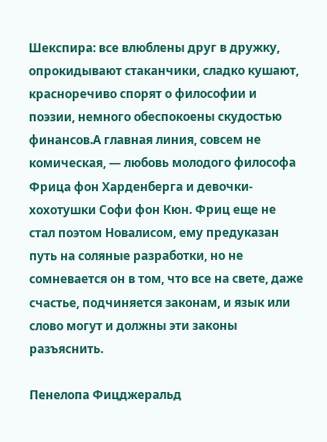Шекспира: все влюблены друг в дружку, опрокидывают стаканчики, сладко кушают, красноречиво спорят о философии и поэзии, немного обеспокоены скудостью финансов.А главная линия, совсем не комическая, — любовь молодого философа Фрица фон Харденберга и девочки-хохотушки Софи фон Кюн. Фриц еще не стал поэтом Новалисом, ему предуказан путь на соляные разработки, но не сомневается он в том, что все на свете, даже счастье, подчиняется законам, и язык или слово могут и должны эти законы разъяснить.

Пенелопа Фицджеральд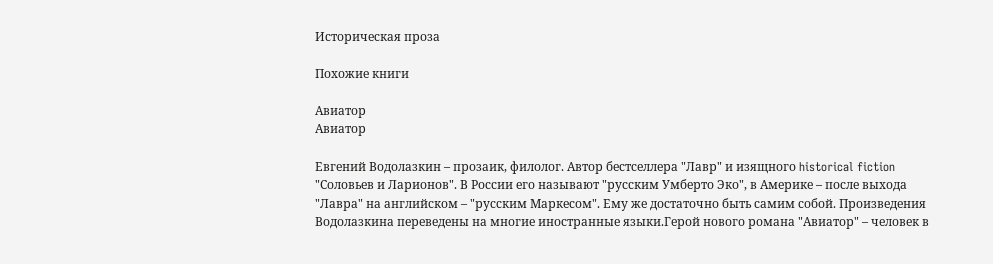Историческая проза

Похожие книги

Авиатор
Авиатор

Евгений Водолазкин – прозаик, филолог. Автор бестселлера "Лавр" и изящного historical fiction "Соловьев и Ларионов". В России его называют "русским Умберто Эко", в Америке – после выхода "Лавра" на английском – "русским Маркесом". Ему же достаточно быть самим собой. Произведения Водолазкина переведены на многие иностранные языки.Герой нового романа "Авиатор" – человек в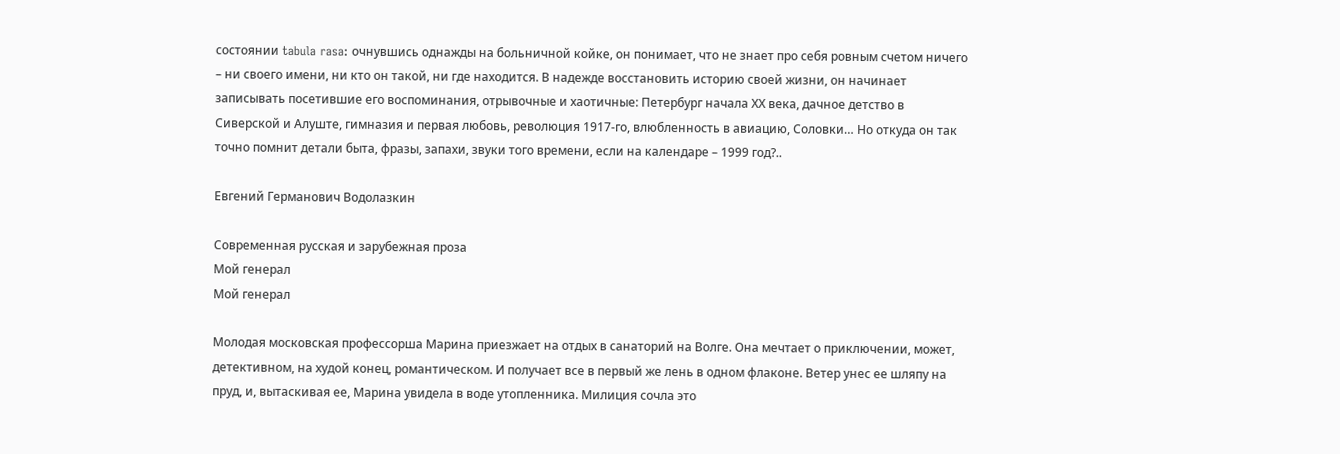состоянии tabula rasa: очнувшись однажды на больничной койке, он понимает, что не знает про себя ровным счетом ничего – ни своего имени, ни кто он такой, ни где находится. В надежде восстановить историю своей жизни, он начинает записывать посетившие его воспоминания, отрывочные и хаотичные: Петербург начала ХХ века, дачное детство в Сиверской и Алуште, гимназия и первая любовь, революция 1917-го, влюбленность в авиацию, Соловки… Но откуда он так точно помнит детали быта, фразы, запахи, звуки того времени, если на календаре – 1999 год?..

Евгений Германович Водолазкин

Современная русская и зарубежная проза
Мой генерал
Мой генерал

Молодая московская профессорша Марина приезжает на отдых в санаторий на Волге. Она мечтает о приключении, может, детективном, на худой конец, романтическом. И получает все в первый же лень в одном флаконе. Ветер унес ее шляпу на пруд, и, вытаскивая ее, Марина увидела в воде утопленника. Милиция сочла это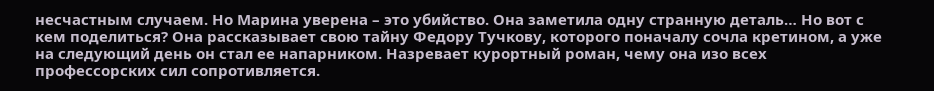несчастным случаем. Но Марина уверена – это убийство. Она заметила одну странную деталь… Но вот с кем поделиться? Она рассказывает свою тайну Федору Тучкову, которого поначалу сочла кретином, а уже на следующий день он стал ее напарником. Назревает курортный роман, чему она изо всех профессорских сил сопротивляется.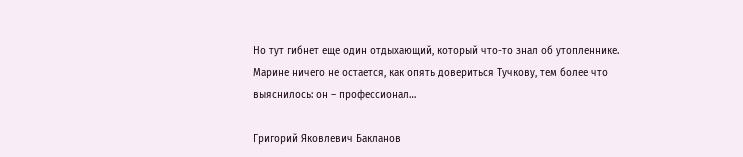Но тут гибнет еще один отдыхающий, который что-то знал об утопленнике. Марине ничего не остается, как опять довериться Тучкову, тем более что выяснилось: он – профессионал…

Григорий Яковлевич Бакланов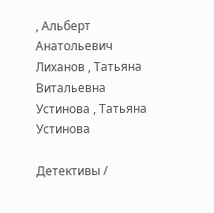, Альберт Анатольевич Лиханов , Татьяна Витальевна Устинова , Татьяна Устинова

Детективы /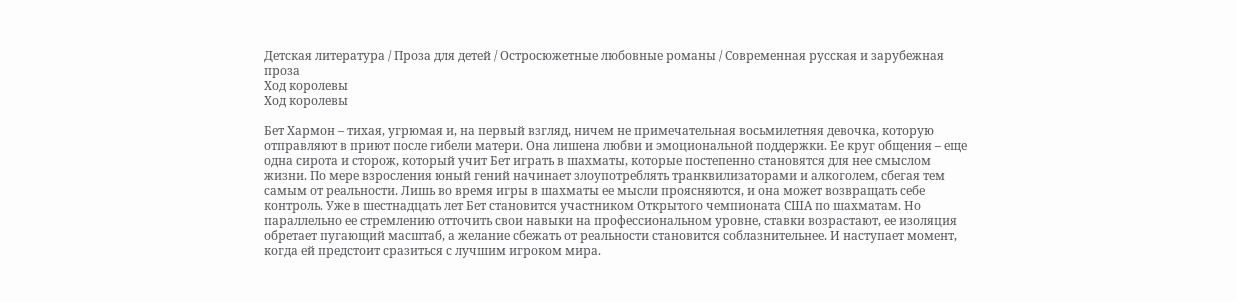Детская литература / Проза для детей / Остросюжетные любовные романы / Современная русская и зарубежная проза
Ход королевы
Ход королевы

Бет Хармон – тихая, угрюмая и, на первый взгляд, ничем не примечательная восьмилетняя девочка, которую отправляют в приют после гибели матери. Она лишена любви и эмоциональной поддержки. Ее круг общения – еще одна сирота и сторож, который учит Бет играть в шахматы, которые постепенно становятся для нее смыслом жизни. По мере взросления юный гений начинает злоупотреблять транквилизаторами и алкоголем, сбегая тем самым от реальности. Лишь во время игры в шахматы ее мысли проясняются, и она может возвращать себе контроль. Уже в шестнадцать лет Бет становится участником Открытого чемпионата США по шахматам. Но параллельно ее стремлению отточить свои навыки на профессиональном уровне, ставки возрастают, ее изоляция обретает пугающий масштаб, а желание сбежать от реальности становится соблазнительнее. И наступает момент, когда ей предстоит сразиться с лучшим игроком мира.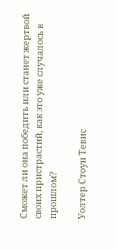Сможет ли она победить или станет жертвой своих пристрастий, как это уже случалось в прошлом?

Уолтер Стоун Тевис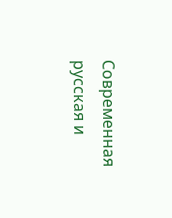Современная русская и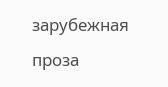зарубежная проза